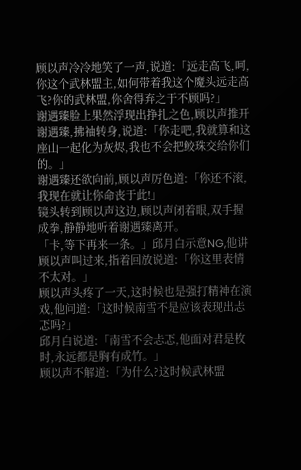顾以声冷冷地笑了一声,说道:「远走高飞,呵,你这个武林盟主,如何带着我这个魔头远走高飞?你的武林盟,你舍得弃之于不顾吗?」
谢遇臻脸上果然浮现出挣扎之色,顾以声推开谢遇臻,拂袖转身,说道:「你走吧,我就算和这座山一起化为灰烬,我也不会把鲛珠交给你们的。」
谢遇臻还欲向前,顾以声厉色道:「你还不滚,我现在就让你命丧于此!」
镜头转到顾以声这边,顾以声闭着眼,双手握成拳,静静地听着谢遇臻离开。
「卡,等下再来一条。」邱月白示意NG,他讲顾以声叫过来,指着回放说道:「你这里表情不太对。」
顾以声头疼了一天,这时候也是强打精神在演戏,他问道:「这时候南雪不是应该表现出忐忑吗?」
邱月白说道:「南雪不会忐忑,他面对君是枚时,永远都是胸有成竹。」
顾以声不解道:「为什么?这时候武林盟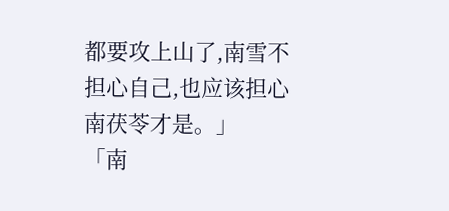都要攻上山了,南雪不担心自己,也应该担心南茯苓才是。」
「南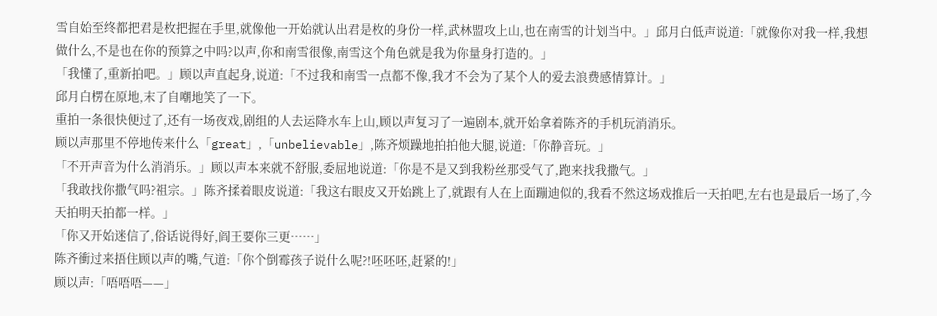雪自始至终都把君是枚把握在手里,就像他一开始就认出君是枚的身份一样,武林盟攻上山,也在南雪的计划当中。」邱月白低声说道:「就像你对我一样,我想做什么,不是也在你的预算之中吗?以声,你和南雪很像,南雪这个角色就是我为你量身打造的。」
「我懂了,重新拍吧。」顾以声直起身,说道:「不过我和南雪一点都不像,我才不会为了某个人的爱去浪费感情算计。」
邱月白楞在原地,末了自嘲地笑了一下。
重拍一条很快便过了,还有一场夜戏,剧组的人去运降水车上山,顾以声复习了一遍剧本,就开始拿着陈齐的手机玩消消乐。
顾以声那里不停地传来什么「great」,「unbelievable」,陈齐烦躁地拍拍他大腿,说道:「你静音玩。」
「不开声音为什么消消乐。」顾以声本来就不舒服,委屈地说道:「你是不是又到我粉丝那受气了,跑来找我撒气。」
「我敢找你撒气吗?祖宗。」陈齐揉着眼皮说道:「我这右眼皮又开始跳上了,就跟有人在上面蹦迪似的,我看不然这场戏推后一天拍吧,左右也是最后一场了,今天拍明天拍都一样。」
「你又开始迷信了,俗话说得好,阎王要你三更……」
陈齐衝过来捂住顾以声的嘴,气道:「你个倒霉孩子说什么呢?!呸呸呸,赶紧的!」
顾以声:「唔唔唔——」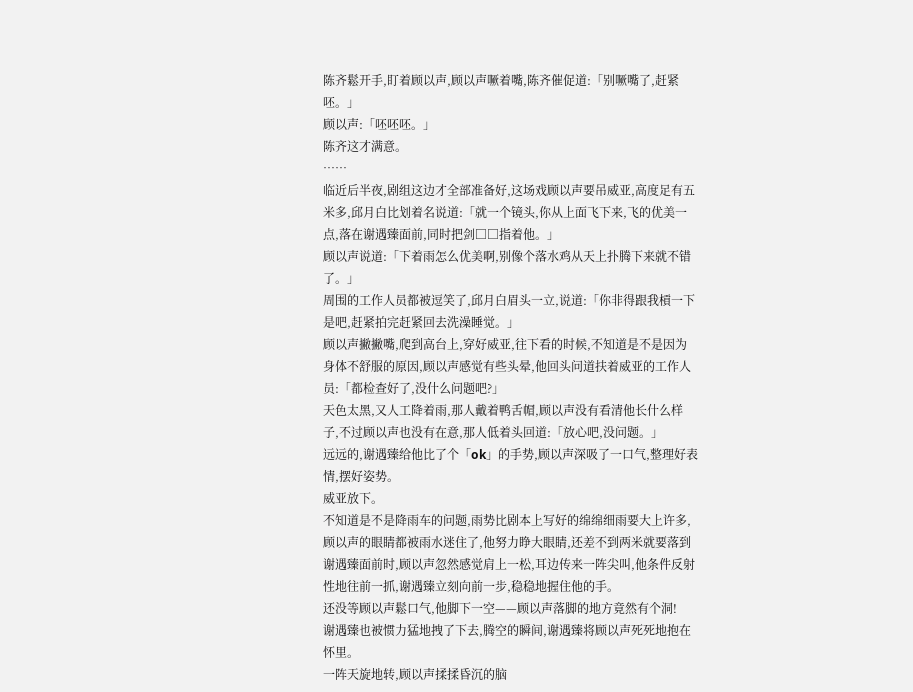陈齐鬆开手,盯着顾以声,顾以声噘着嘴,陈齐催促道:「别噘嘴了,赶紧呸。」
顾以声:「呸呸呸。」
陈齐这才满意。
……
临近后半夜,剧组这边才全部准备好,这场戏顾以声要吊威亚,高度足有五米多,邱月白比划着名说道:「就一个镜头,你从上面飞下来,飞的优美一点,落在谢遇臻面前,同时把剑□□指着他。」
顾以声说道:「下着雨怎么优美啊,别像个落水鸡从天上扑腾下来就不错了。」
周围的工作人员都被逗笑了,邱月白眉头一立,说道:「你非得跟我槓一下是吧,赶紧拍完赶紧回去洗澡睡觉。」
顾以声撇撇嘴,爬到高台上,穿好威亚,往下看的时候,不知道是不是因为身体不舒服的原因,顾以声感觉有些头晕,他回头问道扶着威亚的工作人员:「都检查好了,没什么问题吧?」
天色太黑,又人工降着雨,那人戴着鸭舌帽,顾以声没有看清他长什么样子,不过顾以声也没有在意,那人低着头回道:「放心吧,没问题。」
远远的,谢遇臻给他比了个「ok」的手势,顾以声深吸了一口气,整理好表情,摆好姿势。
威亚放下。
不知道是不是降雨车的问题,雨势比剧本上写好的绵绵细雨要大上许多,顾以声的眼睛都被雨水迷住了,他努力睁大眼睛,还差不到两米就要落到谢遇臻面前时,顾以声忽然感觉肩上一松,耳边传来一阵尖叫,他条件反射性地往前一抓,谢遇臻立刻向前一步,稳稳地握住他的手。
还没等顾以声鬆口气,他脚下一空——顾以声落脚的地方竟然有个洞!
谢遇臻也被惯力猛地拽了下去,腾空的瞬间,谢遇臻将顾以声死死地抱在怀里。
一阵天旋地转,顾以声揉揉昏沉的脑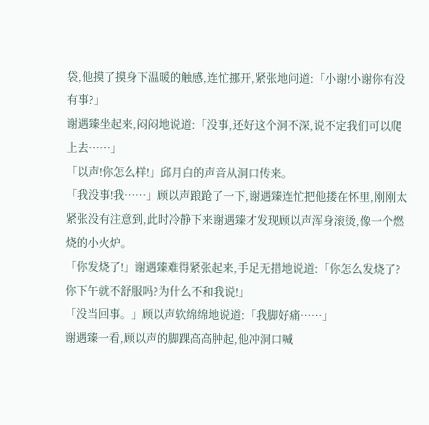袋,他摸了摸身下温暖的触感,连忙挪开,紧张地问道:「小谢!小谢你有没有事?」
谢遇臻坐起来,闷闷地说道:「没事,还好这个洞不深,说不定我们可以爬上去……」
「以声!你怎么样!」邱月白的声音从洞口传来。
「我没事!我……」顾以声踉跄了一下,谢遇臻连忙把他搂在怀里,刚刚太紧张没有注意到,此时冷静下来谢遇臻才发现顾以声浑身滚烫,像一个燃烧的小火炉。
「你发烧了!」谢遇臻难得紧张起来,手足无措地说道:「你怎么发烧了?你下午就不舒服吗?为什么不和我说!」
「没当回事。」顾以声软绵绵地说道:「我脚好痛……」
谢遇臻一看,顾以声的脚踝高高肿起,他冲洞口喊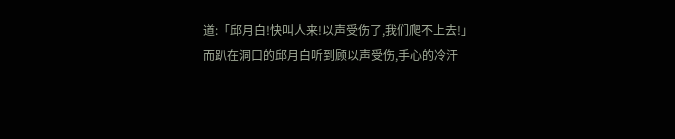道:「邱月白!快叫人来!以声受伤了,我们爬不上去!」
而趴在洞口的邱月白听到顾以声受伤,手心的冷汗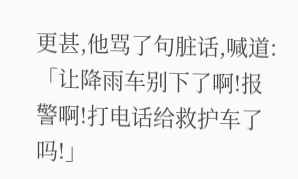更甚,他骂了句脏话,喊道:「让降雨车别下了啊!报警啊!打电话给救护车了吗!」